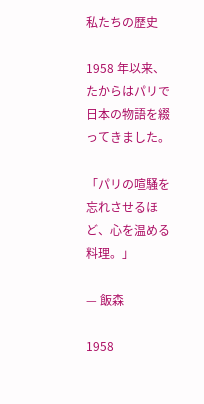私たちの歴史

1958 年以来、たからはパリで日本の物語を綴ってきました。

「パリの喧騒を忘れさせるほど、心を温める料理。」

— 飯森

1958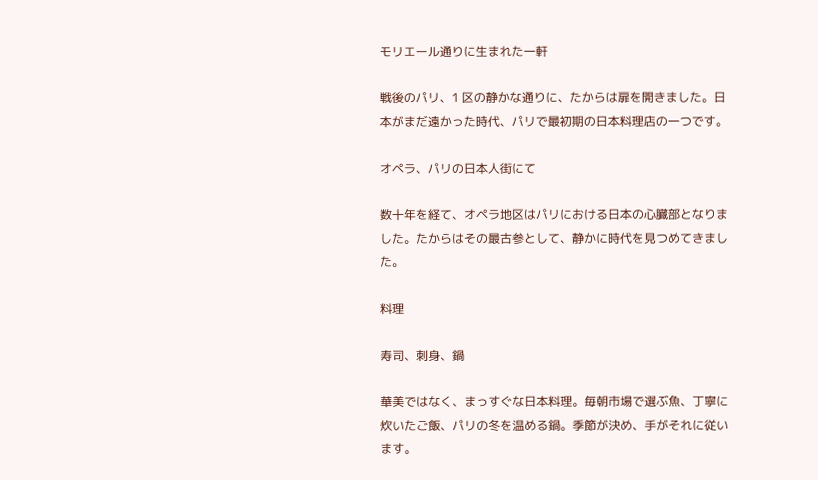モリエール通りに生まれた一軒

戦後のパリ、1 区の静かな通りに、たからは扉を開きました。日本がまだ遠かった時代、パリで最初期の日本料理店の一つです。

オペラ、パリの日本人街にて

数十年を経て、オペラ地区はパリにおける日本の心臓部となりました。たからはその最古参として、静かに時代を見つめてきました。

料理

寿司、刺身、鍋

華美ではなく、まっすぐな日本料理。毎朝市場で選ぶ魚、丁寧に炊いたご飯、パリの冬を温める鍋。季節が決め、手がそれに従います。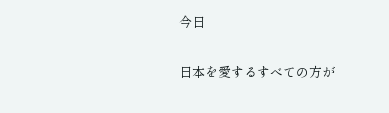今日

日本を愛するすべての方が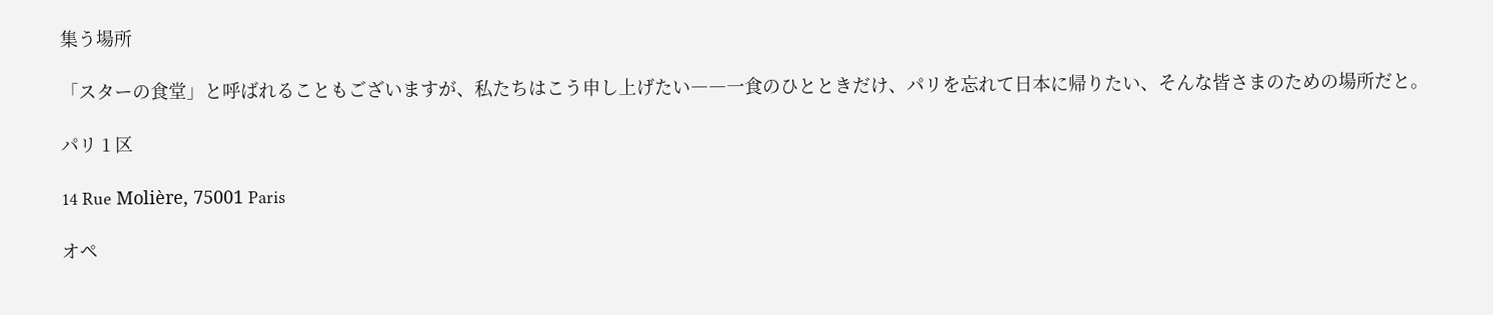集う場所

「スターの食堂」と呼ばれることもございますが、私たちはこう申し上げたい――一食のひとときだけ、パリを忘れて日本に帰りたい、そんな皆さまのための場所だと。

パリ 1 区

14 Rue Molière, 75001 Paris

オペ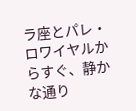ラ座とパレ・ロワイヤルからすぐ、静かな通り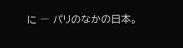に ― パリのなかの日本。